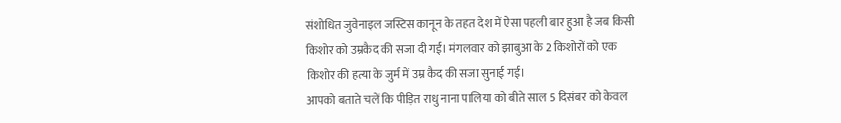संशोधित जुवेनाइल जस्टिस कानून के तहत देश में ऐसा पहली बार हुआ है जब किसी किशोर को उम्रकैद की सजा दी गई। मंगलवार को झाबुआ के 2 किशोरों को एक किशोर की हत्या के जुर्म में उम्र कैद की सजा सुनाई गई।
आपको बताते चलें कि पीड़ित राधु नाना पालिया को बीते साल 5 दिसंबर को केवल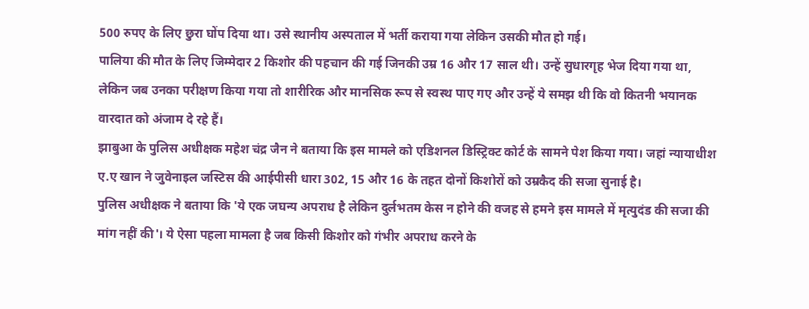500 रुपए के लिए छुरा घोंप दिया था। उसे स्थानीय अस्पताल में भर्ती कराया गया लेकिन उसकी मौत हो गई।
पालिया की मौत के लिए जिम्मेदार 2 किशोर की पहचान की गई जिनकी उम्र 16 और 17 साल थी। उन्हें सुधारगृह भेज दिया गया था, लेकिन जब उनका परीक्षण किया गया तो शारीरिक और मानसिक रूप से स्वस्थ पाए गए और उन्हें ये समझ थी कि वो कितनी भयानक वारदात को अंजाम दे रहे हैं।
झाबुआ के पुलिस अधीक्षक महेश चंद्र जैन ने बताया कि इस मामले को एडिशनल डिस्ट्रिक्ट कोर्ट के सामने पेश किया गया। जहां न्यायाधीश ए.ए खान ने जुवेनाइल जस्टिस की आईपीसी धारा 302, 15 और 16 के तहत दोनों किशोरों को उम्रकैद की सजा सुनाई है।
पुलिस अधीक्षक ने बताया कि 'ये एक जघन्य अपराध है लेकिन दुर्लभतम केस न होने की वजह से हमने इस मामले में मृत्युदंड की सजा की मांग नहीं की'। ये ऐसा पहला मामला है जब किसी किशोर को गंभीर अपराध करने के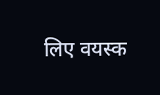लिए वयस्क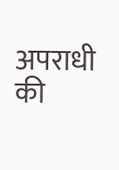अपराधी की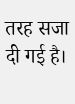तरह सजा दी गई है।